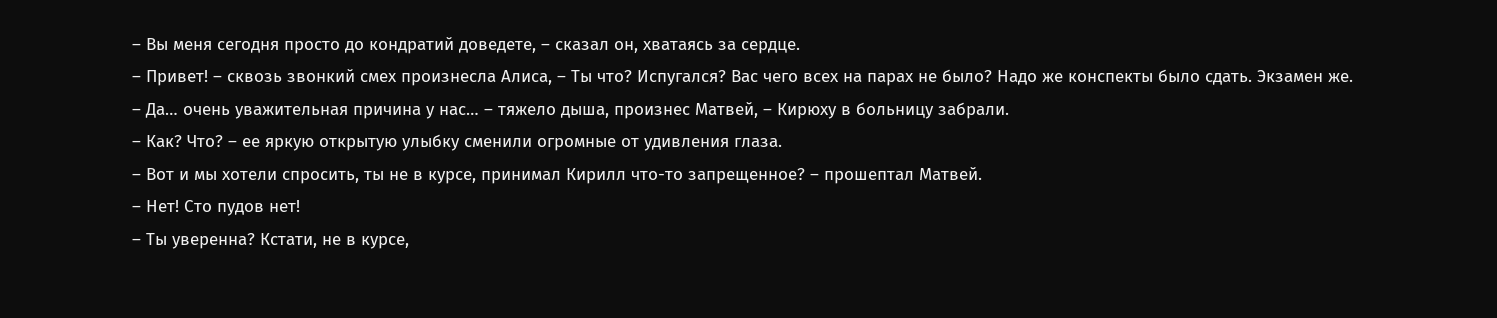– Вы меня сегодня просто до кондратий доведете, – сказал он, хватаясь за сердце.
– Привет! – сквозь звонкий смех произнесла Алиса, – Ты что? Испугался? Вас чего всех на парах не было? Надо же конспекты было сдать. Экзамен же.
– Да… очень уважительная причина у нас… – тяжело дыша, произнес Матвей, – Кирюху в больницу забрали.
– Как? Что? – ее яркую открытую улыбку сменили огромные от удивления глаза.
– Вот и мы хотели спросить, ты не в курсе, принимал Кирилл что-то запрещенное? – прошептал Матвей.
– Нет! Сто пудов нет!
– Ты уверенна? Кстати, не в курсе,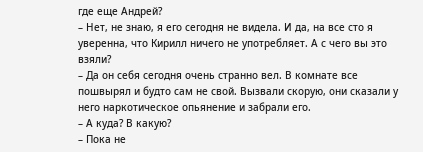где еще Андрей?
– Нет, не знаю, я его сегодня не видела. И да, на все сто я уверенна, что Кирилл ничего не употребляет. А с чего вы это взяли?
– Да он себя сегодня очень странно вел. В комнате все пошвырял и будто сам не свой. Вызвали скорую, они сказали у него наркотическое опьянение и забрали его.
– А куда? В какую?
– Пока не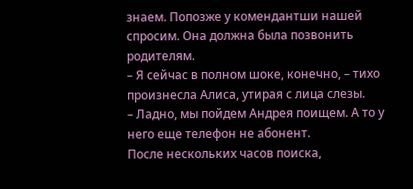знаем. Попозже у комендантши нашей спросим. Она должна была позвонить родителям.
– Я сейчас в полном шоке, конечно, – тихо произнесла Алиса, утирая с лица слезы.
– Ладно, мы пойдем Андрея поищем. А то у него еще телефон не абонент.
После нескольких часов поиска,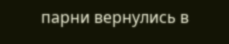парни вернулись в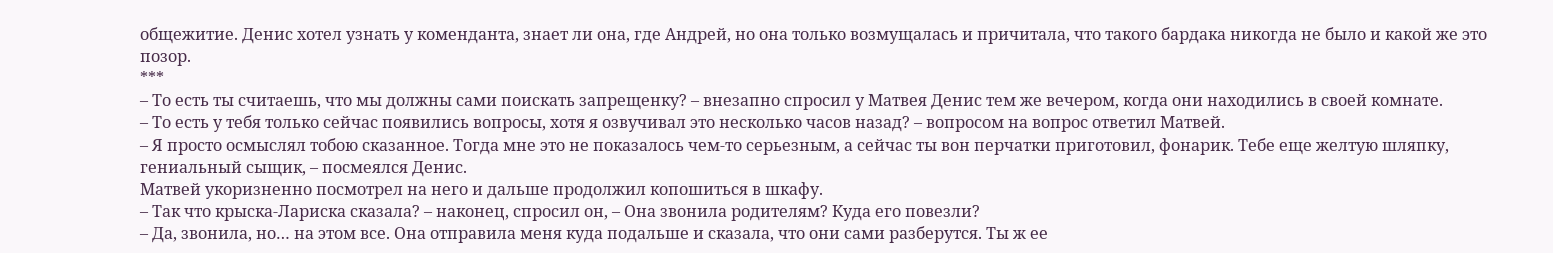общежитие. Денис хотел узнать у коменданта, знает ли она, где Андрей, но она только возмущалась и причитала, что такого бардака никогда не было и какой же это позор.
***
– То есть ты считаешь, что мы должны сами поискать запрещенку? – внезапно спросил у Матвея Денис тем же вечером, когда они находились в своей комнате.
– То есть у тебя только сейчас появились вопросы, хотя я озвучивал это несколько часов назад? – вопросом на вопрос ответил Матвей.
– Я просто осмыслял тобою сказанное. Тогда мне это не показалось чем-то серьезным, а сейчас ты вон перчатки приготовил, фонарик. Тебе еще желтую шляпку, гениальный сыщик, – посмеялся Денис.
Матвей укоризненно посмотрел на него и дальше продолжил копошиться в шкафу.
– Так что крыска-Лариска сказала? – наконец, спросил он, – Она звонила родителям? Куда его повезли?
– Да, звонила, но… на этом все. Она отправила меня куда подальше и сказала, что они сами разберутся. Ты ж ее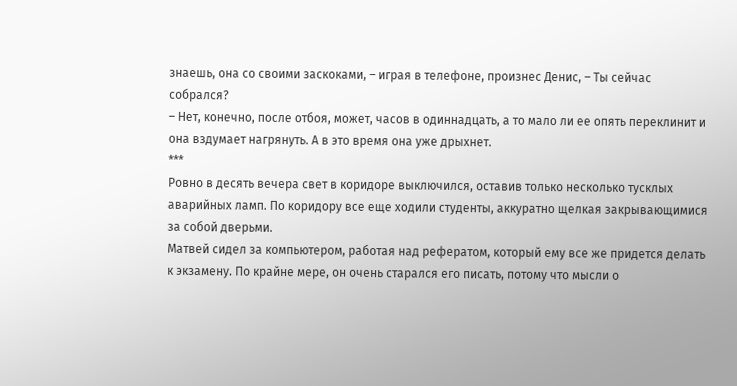знаешь, она со своими заскоками, – играя в телефоне, произнес Денис, – Ты сейчас собрался?
– Нет, конечно, после отбоя, может, часов в одиннадцать, а то мало ли ее опять переклинит и она вздумает нагрянуть. А в это время она уже дрыхнет.
***
Ровно в десять вечера свет в коридоре выключился, оставив только несколько тусклых аварийных ламп. По коридору все еще ходили студенты, аккуратно щелкая закрывающимися за собой дверьми.
Матвей сидел за компьютером, работая над рефератом, который ему все же придется делать к экзамену. По крайне мере, он очень старался его писать, потому что мысли о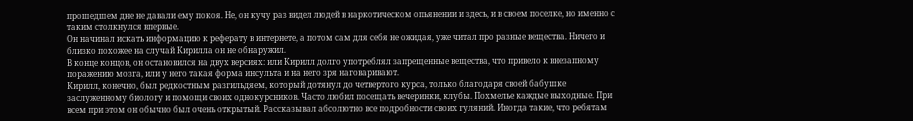прошедшем дне не давали ему покоя. Не, он кучу раз видел людей в наркотическом опьянении и здесь, и в своем поселке, но именно с таким столкнулся впервые.
Он начинал искать информацию к реферату в интернете, а потом сам для себя не ожидая, уже читал про разные вещества. Ничего и близко похожее на случай Кирилла он не обнаружил.
В конце концов, он остановился на двух версиях: или Кирилл долго употреблял запрещенные вещества, что привело к внезапному поражению мозга, или у него такая форма инсульта и на него зря наговаривают.
Кирилл, конечно, был редкостным разгильдяем, который дотянул до четвертого курса, только благодаря своей бабушке заслуженному биологу и помощи своих однокурсников. Часто любил посещать вечеринки, клубы. Похмелье каждые выходные. При всем при этом он обычно был очень открытый. Рассказывал абсолютно все подробности своих гуляний. Иногда такие, что ребятам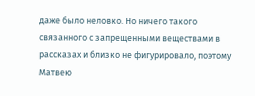даже было неловко. Но ничего такого связанного с запрещенными веществами в рассказах и близко не фигурировало, поэтому Матвею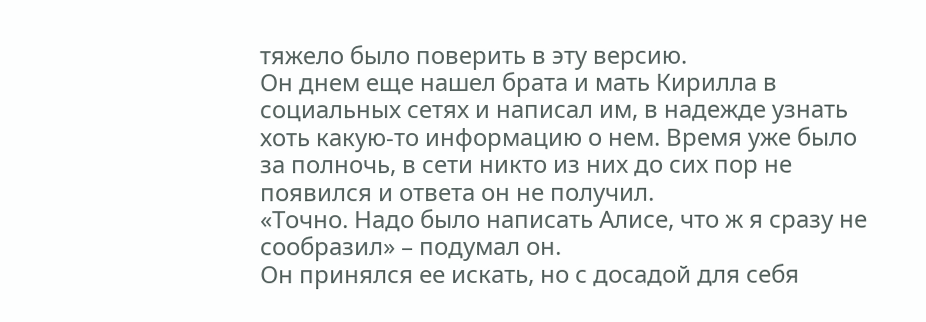тяжело было поверить в эту версию.
Он днем еще нашел брата и мать Кирилла в социальных сетях и написал им, в надежде узнать хоть какую-то информацию о нем. Время уже было за полночь, в сети никто из них до сих пор не появился и ответа он не получил.
«Точно. Надо было написать Алисе, что ж я сразу не сообразил» – подумал он.
Он принялся ее искать, но с досадой для себя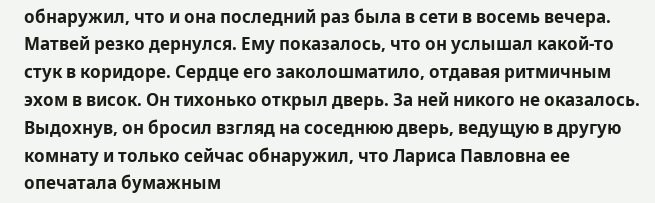обнаружил, что и она последний раз была в сети в восемь вечера.
Матвей резко дернулся. Ему показалось, что он услышал какой-то стук в коридоре. Сердце его заколошматило, отдавая ритмичным эхом в висок. Он тихонько открыл дверь. За ней никого не оказалось. Выдохнув, он бросил взгляд на соседнюю дверь, ведущую в другую комнату и только сейчас обнаружил, что Лариса Павловна ее опечатала бумажным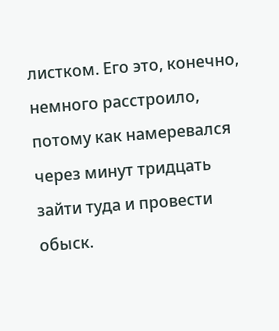листком. Его это, конечно, немного расстроило, потому как намеревался через минут тридцать зайти туда и провести обыск.